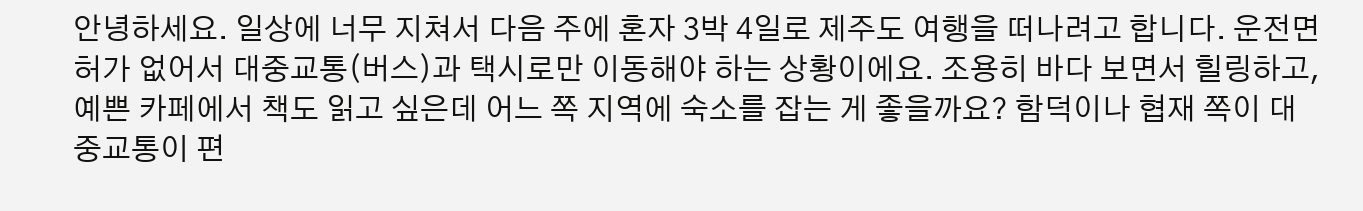안녕하세요. 일상에 너무 지쳐서 다음 주에 혼자 3박 4일로 제주도 여행을 떠나려고 합니다. 운전면허가 없어서 대중교통(버스)과 택시로만 이동해야 하는 상황이에요. 조용히 바다 보면서 힐링하고, 예쁜 카페에서 책도 읽고 싶은데 어느 쪽 지역에 숙소를 잡는 게 좋을까요? 함덕이나 협재 쪽이 대중교통이 편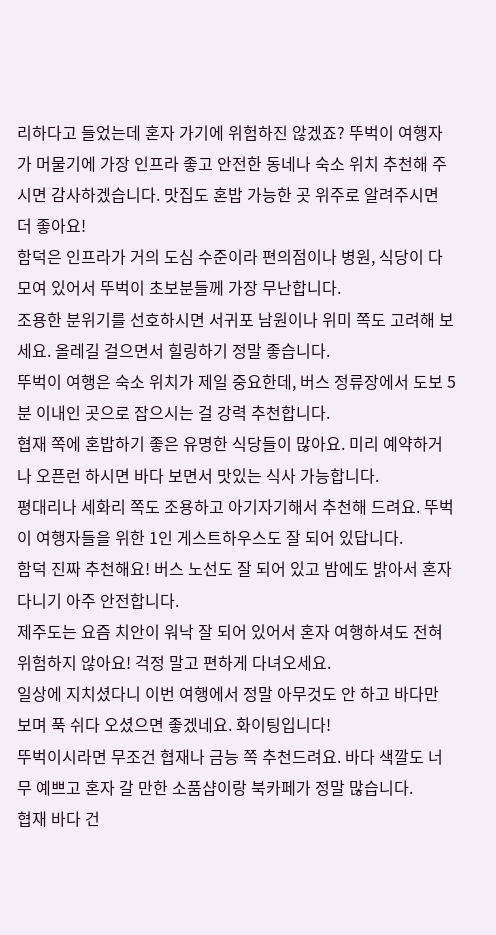리하다고 들었는데 혼자 가기에 위험하진 않겠죠? 뚜벅이 여행자가 머물기에 가장 인프라 좋고 안전한 동네나 숙소 위치 추천해 주시면 감사하겠습니다. 맛집도 혼밥 가능한 곳 위주로 알려주시면 더 좋아요!
함덕은 인프라가 거의 도심 수준이라 편의점이나 병원, 식당이 다 모여 있어서 뚜벅이 초보분들께 가장 무난합니다.
조용한 분위기를 선호하시면 서귀포 남원이나 위미 쪽도 고려해 보세요. 올레길 걸으면서 힐링하기 정말 좋습니다.
뚜벅이 여행은 숙소 위치가 제일 중요한데, 버스 정류장에서 도보 5분 이내인 곳으로 잡으시는 걸 강력 추천합니다.
협재 쪽에 혼밥하기 좋은 유명한 식당들이 많아요. 미리 예약하거나 오픈런 하시면 바다 보면서 맛있는 식사 가능합니다.
평대리나 세화리 쪽도 조용하고 아기자기해서 추천해 드려요. 뚜벅이 여행자들을 위한 1인 게스트하우스도 잘 되어 있답니다.
함덕 진짜 추천해요! 버스 노선도 잘 되어 있고 밤에도 밝아서 혼자 다니기 아주 안전합니다.
제주도는 요즘 치안이 워낙 잘 되어 있어서 혼자 여행하셔도 전혀 위험하지 않아요! 걱정 말고 편하게 다녀오세요.
일상에 지치셨다니 이번 여행에서 정말 아무것도 안 하고 바다만 보며 푹 쉬다 오셨으면 좋겠네요. 화이팅입니다!
뚜벅이시라면 무조건 협재나 금능 쪽 추천드려요. 바다 색깔도 너무 예쁘고 혼자 갈 만한 소품샵이랑 북카페가 정말 많습니다.
협재 바다 건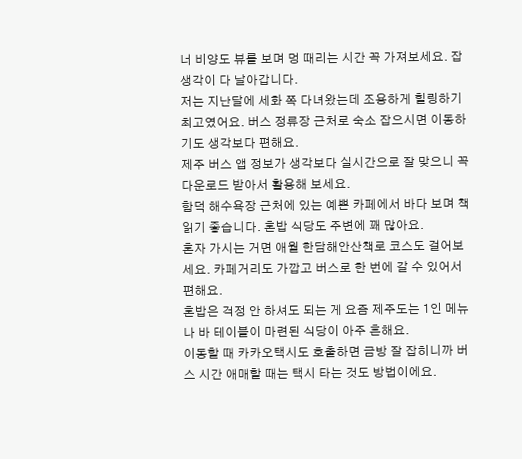너 비양도 뷰를 보며 멍 때리는 시간 꼭 가져보세요. 잡생각이 다 날아갑니다.
저는 지난달에 세화 쪽 다녀왔는데 조용하게 힐링하기 최고였어요. 버스 정류장 근처로 숙소 잡으시면 이동하기도 생각보다 편해요.
제주 버스 앱 정보가 생각보다 실시간으로 잘 맞으니 꼭 다운로드 받아서 활용해 보세요.
함덕 해수욕장 근처에 있는 예쁜 카페에서 바다 보며 책 읽기 좋습니다. 혼밥 식당도 주변에 꽤 많아요.
혼자 가시는 거면 애월 한담해안산책로 코스도 걸어보세요. 카페거리도 가깝고 버스로 한 번에 갈 수 있어서 편해요.
혼밥은 걱정 안 하셔도 되는 게 요즘 제주도는 1인 메뉴나 바 테이블이 마련된 식당이 아주 흔해요.
이동할 때 카카오택시도 호출하면 금방 잘 잡히니까 버스 시간 애매할 때는 택시 타는 것도 방법이에요.